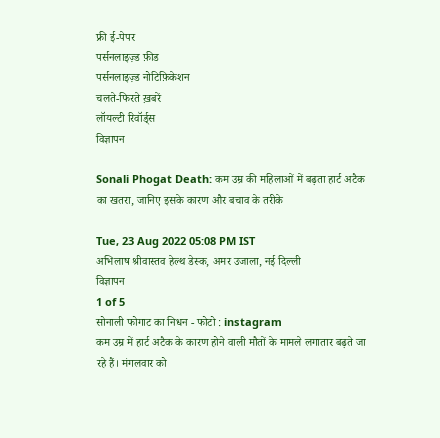फ्री ई-पेपर
पर्सनलाइज़्ड फ़ीड
पर्सनलाइज़्ड नोटिफ़िकेशन
चलते-फिरते ख़बरें
लॉयल्टी रिवॉर्ड्स
विज्ञापन

Sonali Phogat Death: कम उम्र की महिलाओं में बढ़ता हार्ट अटैक का खतरा, जानिए इसके कारण और बचाव के तरीके

Tue, 23 Aug 2022 05:08 PM IST
अभिलाष श्रीवास्तव हेल्थ डेस्क, अमर उजाला, नई दिल्ली
विज्ञापन
1 of 5
सोनाली फोगाट का निधन - फोटो : instagram
कम उम्र में हार्ट अटैक के कारण होने वाली मौतों के मामले लगातार बढ़ते जा रहे हैं। मंगलवार को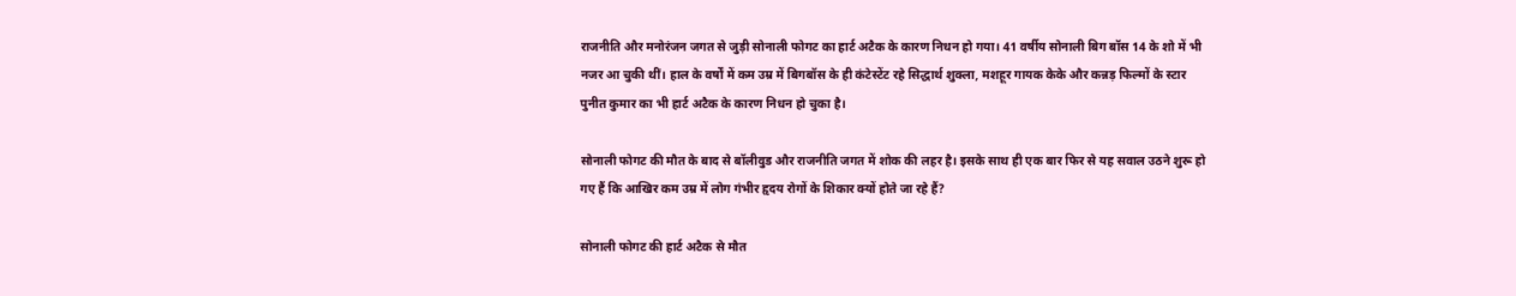राजनीति और मनोरंजन जगत से जुड़ी सोनाली फोगट का हार्ट अटैक के कारण निधन हो गया। 41 वर्षीय सोनाली बिग बॉस 14 के शो में भी नजर आ चुकी थीं। हाल के वर्षों में कम उम्र में बिगबॉस के ही कंटेस्टेंट रहे सिद्धार्थ शुक्ला, मशहूर गायक केके और कन्नड़ फिल्मों के स्टार पुनीत कुमार का भी हार्ट अटैक के कारण निधन हो चुका है।

सोनाली फोगट की मौत के बाद से बॉलीवुड और राजनीति जगत में शोक की लहर है। इसके साथ ही एक बार फिर से यह सवाल उठने शुरू हो गए हैं कि आखिर कम उम्र में लोग गंभीर हृदय रोगों के शिकार क्यों होते जा रहे हैं?

सोनाली फोगट की हार्ट अटैक से मौत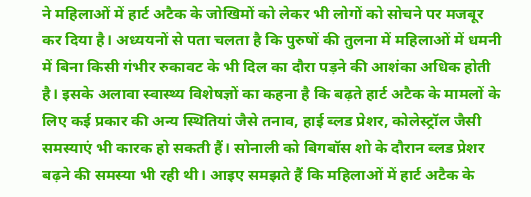ने महिलाओं में हार्ट अटैक के जोखिमों को लेकर भी लोगों को सोचने पर मजबूर कर दिया है। अध्ययनों से पता चलता है कि पुरुषों की तुलना में महिलाओं में धमनी में बिना किसी गंभीर रुकावट के भी दिल का दौरा पड़ने की आशंका अधिक होती है। इसके अलावा स्वास्थ्य विशेषज्ञों का कहना है कि बढ़ते हार्ट अटैक के मामलों के लिए कई प्रकार की अन्य स्थितियां जैसे तनाव, हाई ब्लड प्रेशर, कोलेस्ट्रॉल जैसी समस्याएं भी कारक हो सकती हैं। सोनाली को बिगबॉस शो के दौरान ब्लड प्रेशर बढ़ने की समस्या भी रही थी। आइए समझते हैं कि महिलाओं में हार्ट अटैक के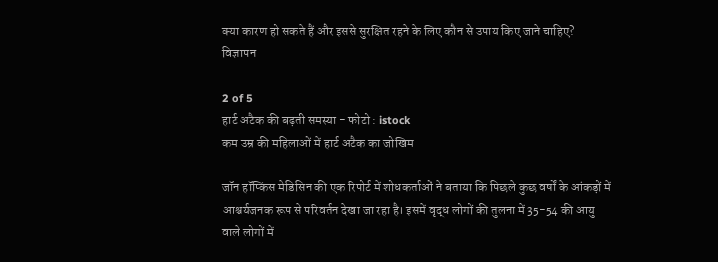क्या कारण हो सकते हैं और इससे सुरक्षित रहने के लिए कौन से उपाय किए जाने चाहिए?
विज्ञापन

2 of 5
हार्ट अटैक की बढ़ती समस्या - फोटो : istock
कम उम्र की महिलाओं में हार्ट अटैक का जोखिम

जॉन हॉप्किंस मेडिसिन की एक रिपोर्ट में शोधकर्ताओं ने बताया कि पिछले कुछ वर्षों के आंकड़ों में आश्चर्यजनक रूप से परिवर्तन देखा जा रहा है। इसमें वृद्ध लोगों की तुलना में 35-54 की आयु वाले लोगों में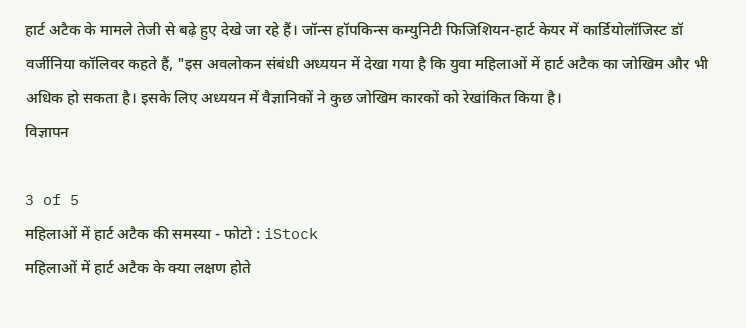हार्ट अटैक के मामले तेजी से बढ़े हुए देखे जा रहे हैं। जॉन्स हॉपकिन्स कम्युनिटी फिजिशियन-हार्ट केयर में कार्डियोलॉजिस्ट डॉ वर्जीनिया कॉलिवर कहते हैं, "इस अवलोकन संबंधी अध्ययन में देखा गया है कि युवा महिलाओं में हार्ट अटैक का जोखिम और भी अधिक हो सकता है। इसके लिए अध्ययन में वैज्ञानिकों ने कुछ जोखिम कारकों को रेखांकित किया है।
विज्ञापन

3 of 5
महिलाओं में हार्ट अटैक की समस्या - फोटो : iStock
महिलाओं में हार्ट अटैक के क्या लक्षण होते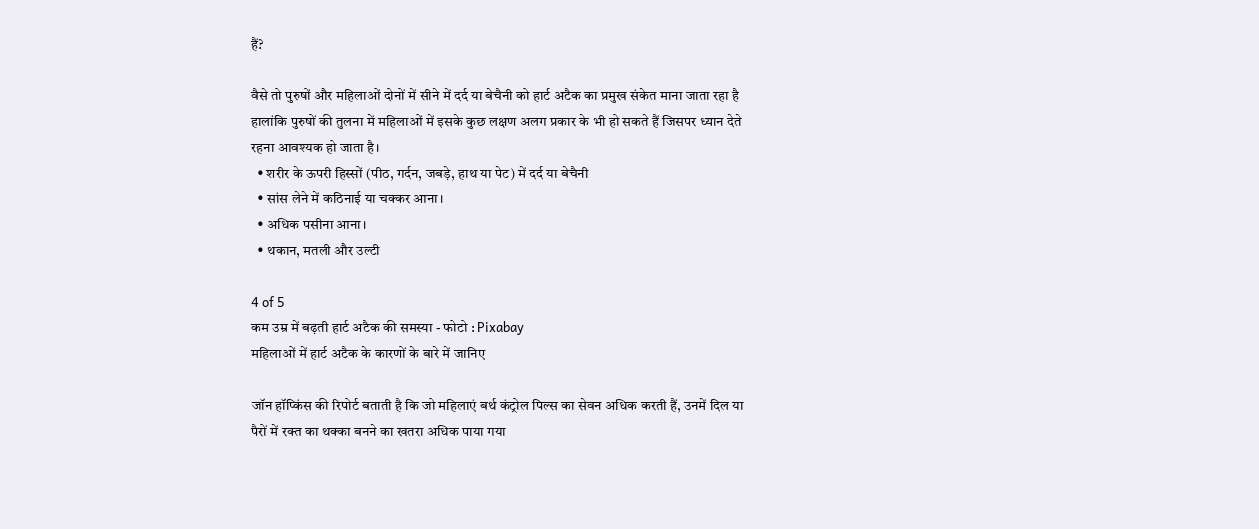हैं?

वैसे तो पुरुषों और महिलाओं दोनों में सीने में दर्द या बेचैनी को हार्ट अटैक का प्रमुख संकेत माना जाता रहा है हालांकि पुरुषों की तुलना में महिलाओं में इसके कुछ लक्षण अलग प्रकार के भी हो सकते हैं जिसपर ध्यान देते रहना आवश्यक हो जाता है।
  • शरीर के ऊपरी हिस्सों (पीठ, गर्दन, जबड़े, हाथ या पेट) में दर्द या बेचैनी
  • सांस लेने में कठिनाई या चक्कर आना।
  • अधिक पसीना आना।
  • थकान, मतली और उल्टी

4 of 5
कम उम्र में बढ़ती हार्ट अटैक की समस्या - फोटो : Pixabay
महिलाओं में हार्ट अटैक के कारणों के बारे में जानिए

जॉन हॉप्किंस की रिपोर्ट बताती है कि जो महिलाएं बर्थ कंट्रोल पिल्स का सेवन अधिक करती हैं, उनमें दिल या पैरों में रक्त का थक्का बनने का खतरा अधिक पाया गया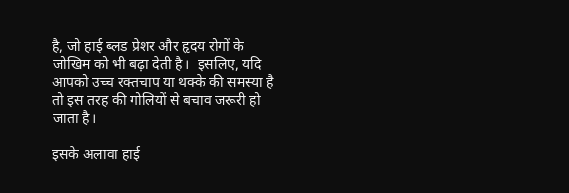है, जो हाई ब्लड प्रेशर और हृदय रोगों के जोखिम को भी बढ़ा देती है।  इसलिए, यदि आपको उच्च रक्तचाप या थक्के की समस्या है तो इस तरह की गोलियों से बचाव जरूरी हो जाता है।

इसके अलावा हाई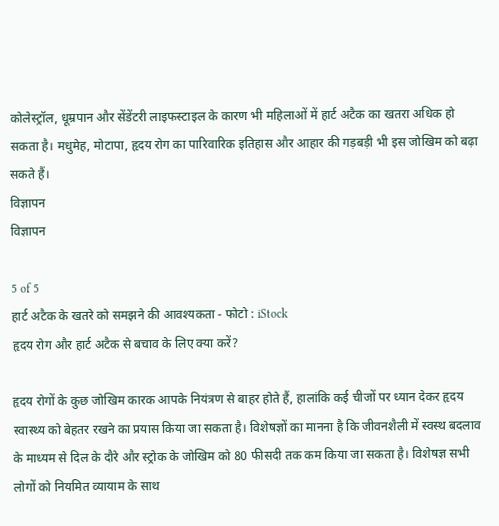कोलेस्ट्रॉल, धूम्रपान और सेंडेंटरी लाइफस्टाइल के कारण भी महिलाओं में हार्ट अटैक का खतरा अधिक हो सकता है। मधुमेह, मोटापा, हृदय रोग का पारिवारिक इतिहास और आहार की गड़बड़ी भी इस जोखिम को बढ़ा सकते हैं।
विज्ञापन
विज्ञापन

5 of 5
हार्ट अटैक के खतरे को समझने की आवश्यकता - फोटो : iStock
हृदय रोग और हार्ट अटैक से बचाव के लिए क्या करें?

हृदय रोगों के कुछ जोखिम कारक आपके नियंत्रण से बाहर होते हैं, हालांकि कई चीजों पर ध्यान देकर हृदय स्वास्थ्य को बेहतर रखने का प्रयास किया जा सकता है। विशेषज्ञों का मानना है कि जीवनशैली में स्वस्थ बदलाव के माध्यम से दिल के दौरे और स्ट्रोक के जोखिम को 80 फीसदी तक कम किया जा सकता है। विशेषज्ञ सभी लोगों को नियमित व्यायाम के साथ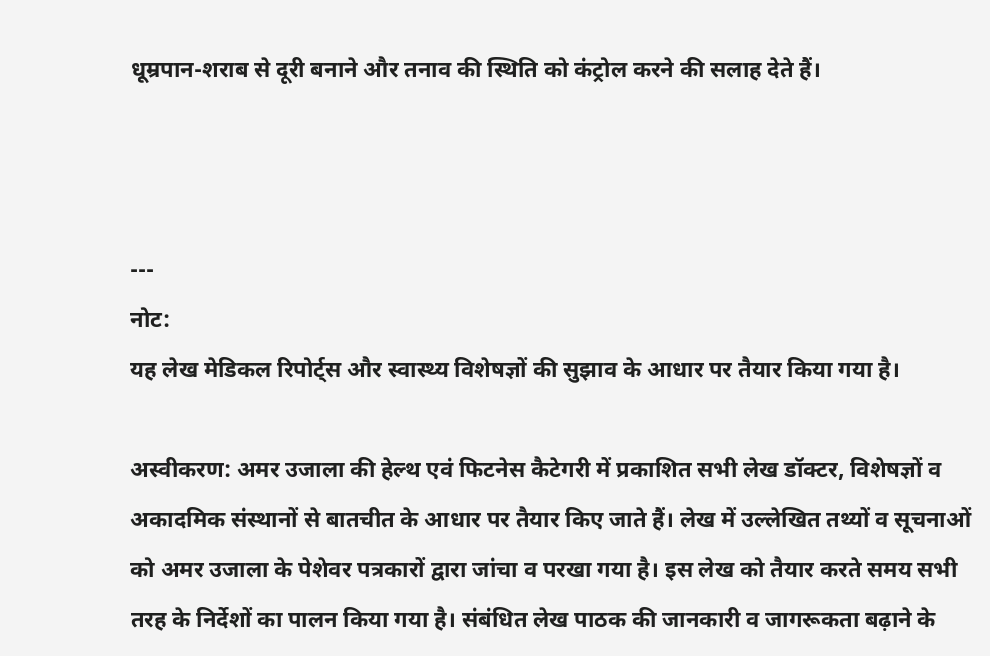धूम्रपान-शराब से दूरी बनाने और तनाव की स्थिति को कंट्रोल करने की सलाह देते हैं।



---
नोट:
यह लेख मेडिकल रिपोर्ट्स और स्वास्थ्य विशेषज्ञों की सुझाव के आधार पर तैयार किया गया है।

अस्वीकरण: अमर उजाला की हेल्थ एवं फिटनेस कैटेगरी में प्रकाशित सभी लेख डॉक्टर, विशेषज्ञों व अकादमिक संस्थानों से बातचीत के आधार पर तैयार किए जाते हैं। लेख में उल्लेखित तथ्यों व सूचनाओं को अमर उजाला के पेशेवर पत्रकारों द्वारा जांचा व परखा गया है। इस लेख को तैयार करते समय सभी तरह के निर्देशों का पालन किया गया है। संबंधित लेख पाठक की जानकारी व जागरूकता बढ़ाने के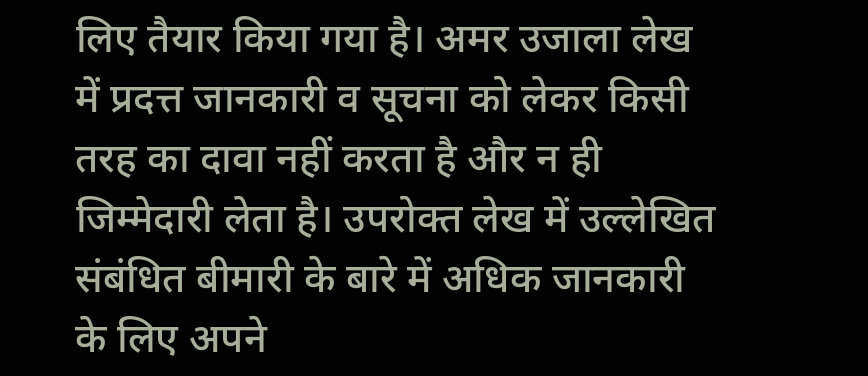लिए तैयार किया गया है। अमर उजाला लेख में प्रदत्त जानकारी व सूचना को लेकर किसी तरह का दावा नहीं करता है और न ही जिम्मेदारी लेता है। उपरोक्त लेख में उल्लेखित संबंधित बीमारी के बारे में अधिक जानकारी के लिए अपने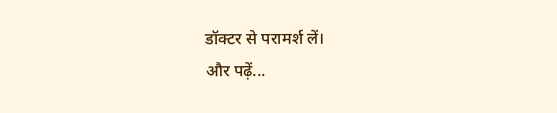डॉक्टर से परामर्श लें।
और पढ़ें...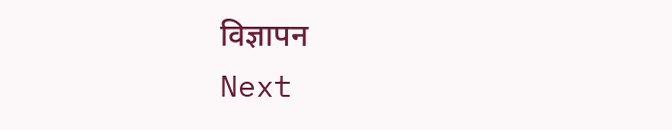विज्ञापन
Next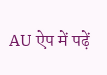AU ऐप में पढ़ें